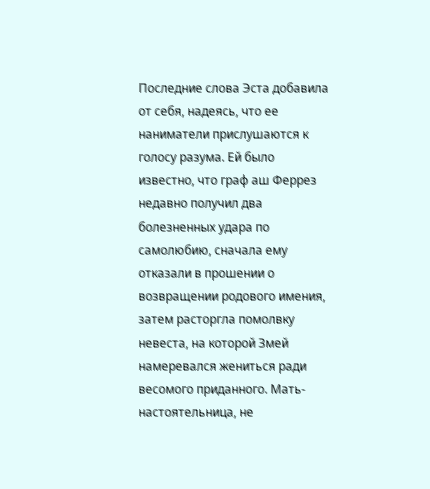Последние слова Эста добавила от себя, надеясь, что ее наниматели прислушаются к голосу разума. Ей было известно, что граф аш Феррез недавно получил два болезненных удара по самолюбию, сначала ему отказали в прошении о возвращении родового имения, затем расторгла помолвку невеста, на которой Змей намеревался жениться ради весомого приданного. Мать-настоятельница, не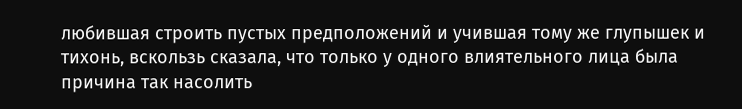любившая строить пустых предположений и учившая тому же глупышек и тихонь, вскользь сказала, что только у одного влиятельного лица была причина так насолить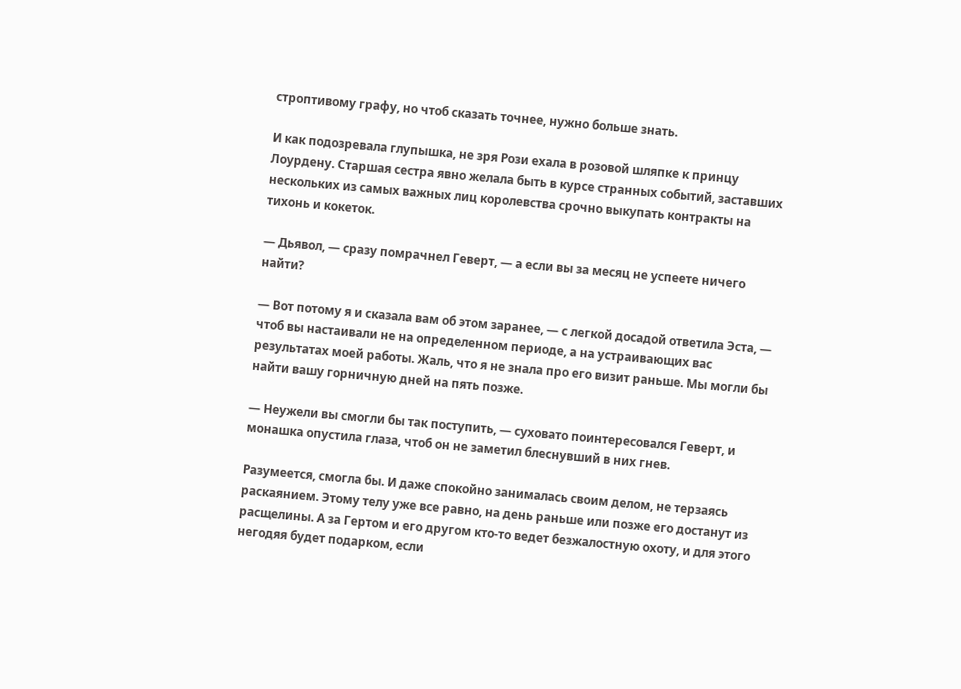строптивому графу, но чтоб сказать точнее, нужно больше знать.

И как подозревала глупышка, не зря Рози ехала в розовой шляпке к принцу Лоурдену. Старшая сестра явно желала быть в курсе странных событий, заставших нескольких из самых важных лиц королевства срочно выкупать контракты на тихонь и кокеток.

— Дьявол, — сразу помрачнел Геверт, — а если вы за месяц не успеете ничего найти?

— Вот потому я и сказала вам об этом заранее, — с легкой досадой ответила Эста, — чтоб вы настаивали не на определенном периоде, а на устраивающих вас результатах моей работы. Жаль, что я не знала про его визит раньше. Мы могли бы найти вашу горничную дней на пять позже.

— Неужели вы смогли бы так поступить, — суховато поинтересовался Геверт, и монашка опустила глаза, чтоб он не заметил блеснувший в них гнев.

Разумеется, смогла бы. И даже спокойно занималась своим делом, не терзаясь раскаянием. Этому телу уже все равно, на день раньше или позже его достанут из расщелины. А за Гертом и его другом кто-то ведет безжалостную охоту, и для этого негодяя будет подарком, если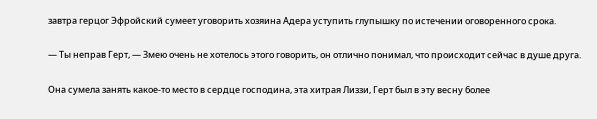завтра герцог Эфройский сумеет уговорить хозяина Адера уступить глупышку по истечении оговоренного срока.

— Ты неправ Герт, — Змею очень не хотелось этого говорить, он отлично понимал, что происходит сейчас в душе друга.

Она сумела занять какое-то место в сердце господина, эта хитрая Лиззи, Герт был в эту весну более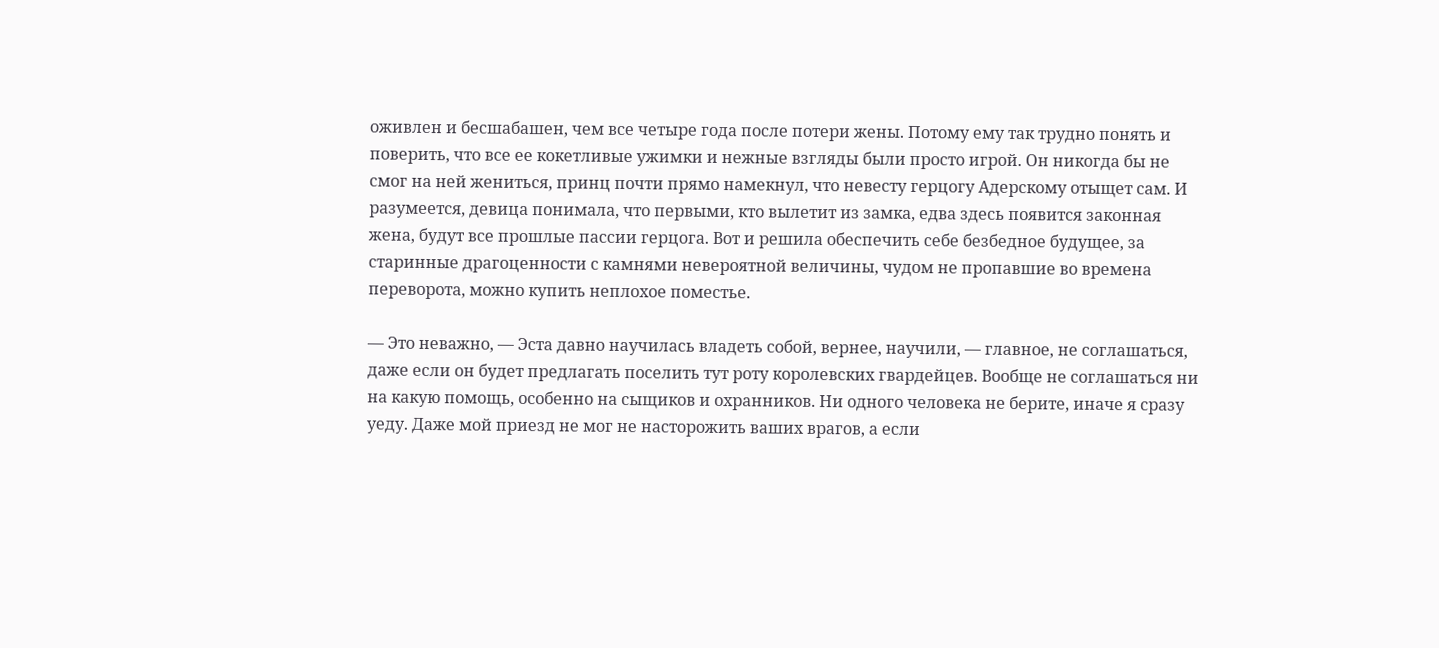оживлен и бесшабашен, чем все четыре года после потери жены. Потому ему так трудно понять и поверить, что все ее кокетливые ужимки и нежные взгляды были просто игрой. Он никогда бы не смог на ней жениться, принц почти прямо намекнул, что невесту герцогу Адерскому отыщет сам. И разумеется, девица понимала, что первыми, кто вылетит из замка, едва здесь появится законная жена, будут все прошлые пассии герцога. Вот и решила обеспечить себе безбедное будущее, за старинные драгоценности с камнями невероятной величины, чудом не пропавшие во времена переворота, можно купить неплохое поместье.

— Это неважно, — Эста давно научилась владеть собой, вернее, научили, — главное, не соглашаться, даже если он будет предлагать поселить тут роту королевских гвардейцев. Вообще не соглашаться ни на какую помощь, особенно на сыщиков и охранников. Ни одного человека не берите, иначе я сразу уеду. Даже мой приезд не мог не насторожить ваших врагов, а если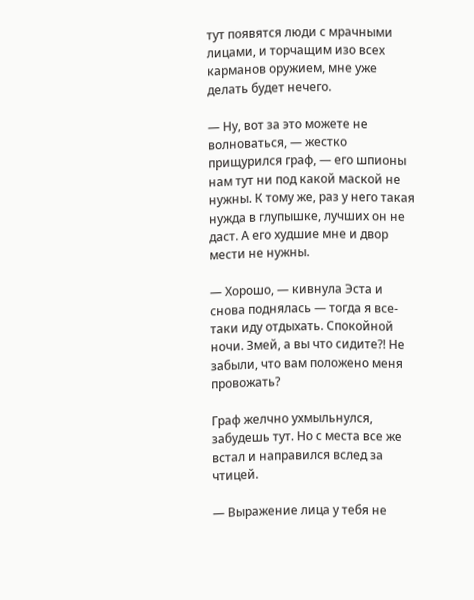тут появятся люди с мрачными лицами, и торчащим изо всех карманов оружием, мне уже делать будет нечего.

— Ну, вот за это можете не волноваться, — жестко прищурился граф, — его шпионы нам тут ни под какой маской не нужны. К тому же, раз у него такая нужда в глупышке, лучших он не даст. А его худшие мне и двор мести не нужны.

— Хорошо, — кивнула Эста и снова поднялась — тогда я все-таки иду отдыхать. Спокойной ночи. Змей, а вы что сидите?! Не забыли, что вам положено меня провожать?

Граф желчно ухмыльнулся, забудешь тут. Но с места все же встал и направился вслед за чтицей.

— Выражение лица у тебя не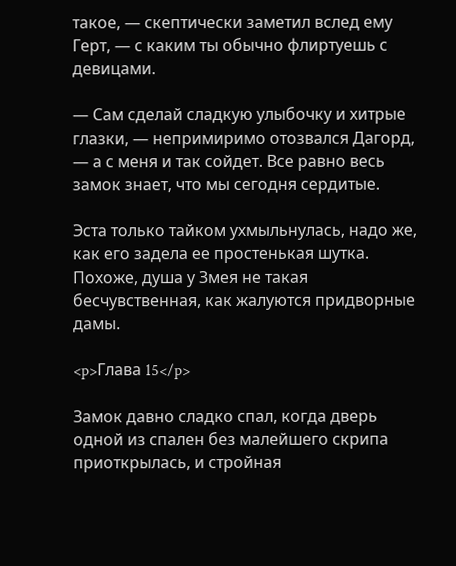такое, — скептически заметил вслед ему Герт, — с каким ты обычно флиртуешь с девицами.

— Сам сделай сладкую улыбочку и хитрые глазки, — непримиримо отозвался Дагорд, — а с меня и так сойдет. Все равно весь замок знает, что мы сегодня сердитые.

Эста только тайком ухмыльнулась, надо же, как его задела ее простенькая шутка. Похоже, душа у Змея не такая бесчувственная, как жалуются придворные дамы.

<p>Глава 15</p>

Замок давно сладко спал, когда дверь одной из спален без малейшего скрипа приоткрылась, и стройная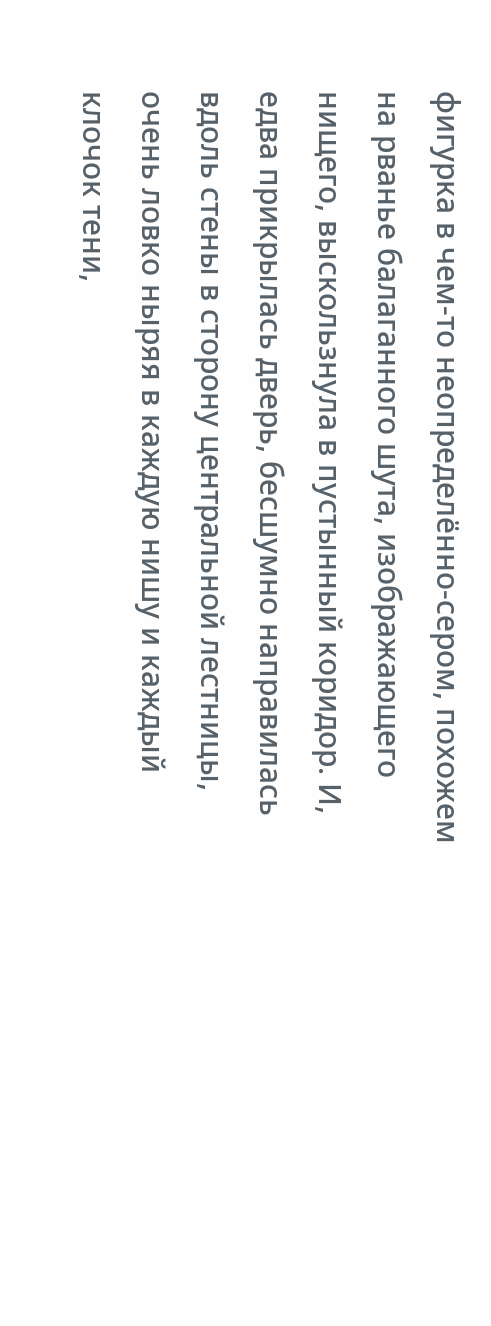фигурка в чем-то неопределённо-сером, похожем на рванье балаганного шута, изображающего нищего, выскользнула в пустынный коридор. И, едва прикрылась дверь, бесшумно направилась вдоль стены в сторону центральной лестницы, очень ловко ныряя в каждую нишу и каждый клочок тени,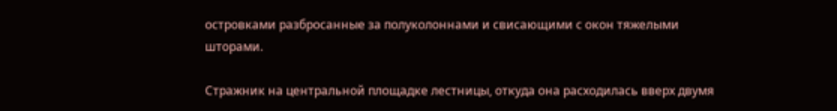островками разбросанные за полуколоннами и свисающими с окон тяжелыми шторами.

Стражник на центральной площадке лестницы, откуда она расходилась вверх двумя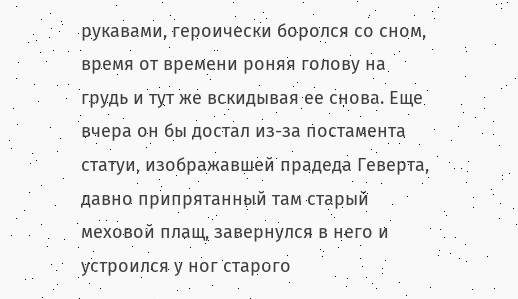рукавами, героически боролся со сном, время от времени роняя голову на грудь и тут же вскидывая ее снова. Еще вчера он бы достал из-за постамента статуи, изображавшей прадеда Геверта, давно припрятанный там старый меховой плащ, завернулся в него и устроился у ног старого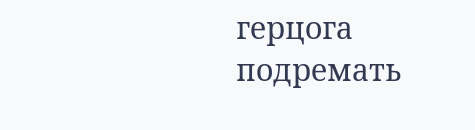герцога подремать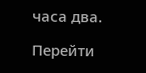часа два.

Перейти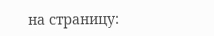на страницу: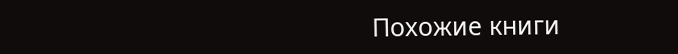Похожие книги